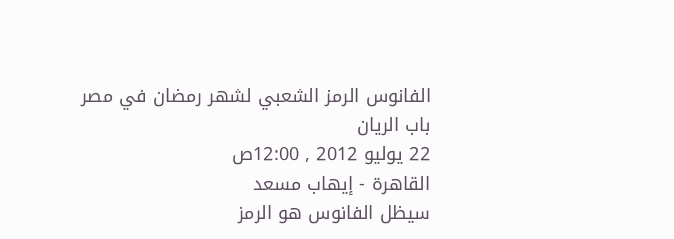الفانوس الرمز الشعبي لشهر رمضان في مصر
باب الريان
22 يوليو 2012 , 12:00ص
القاهرة - إيهاب مسعد
سيظل الفانوس هو الرمز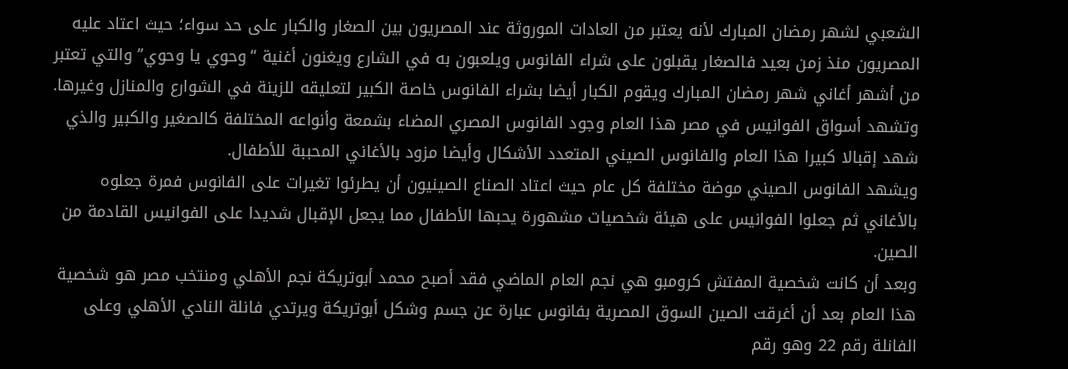الشعبي لشهر رمضان المبارك لأنه يعتبر من العادات الموروثة عند المصريون بين الصغار والكبار على حد سواء؛ حيث اعتاد عليه المصريون منذ زمن بعيد فالصغار يقبلون على شراء الفانوس ويلعبون به في الشارع ويغنون أغنية “وحوي يا وحوي” والتي تعتبر من أشهر أغاني شهر رمضان المبارك ويقوم الكبار أيضا بشراء الفانوس خاصة الكبير لتعليقه للزينة في الشوارع والمنازل وغيرها.
وتشهد أسواق الفوانيس في مصر هذا العام وجود الفانوس المصري المضاء بشمعة وأنواعه المختلفة كالصغير والكبير والذي شهد إقبالا كبيرا هذا العام والفانوس الصيني المتعدد الأشكال وأيضا مزود بالأغاني المحببة للأطفال.
ويشهد الفانوس الصيني موضة مختلفة كل عام حيث اعتاد الصناع الصينيون أن يطرئوا تغيرات على الفانوس فمرة جعلوه بالأغاني ثم جعلوا الفوانيس على هيئة شخصيات مشهورة يحبها الأطفال مما يجعل الإقبال شديدا على الفوانيس القادمة من الصين.
وبعد أن كانت شخصية المفتش كرومبو هي نجم العام الماضي فقد أصبح محمد أبوتريكة نجم الأهلي ومنتخب مصر هو شخصية هذا العام بعد أن أغرقت الصين السوق المصرية بفانوس عبارة عن جسم وشكل أبوتريكة ويرتدي فانلة النادي الأهلي وعلى الفانلة رقم 22 وهو رقم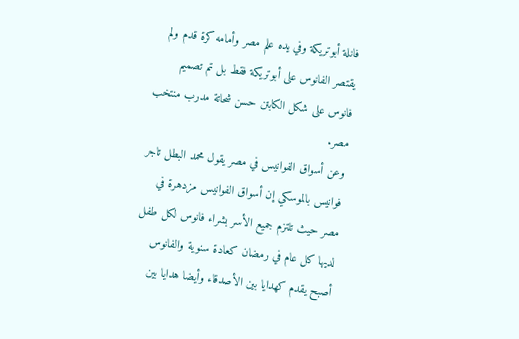فانلة أبوتريكة وفي يده علم مصر وأمامه كرة قدم ولم يقتصر الفانوس على أبوتريكة فقط بل تم تصميم فانوس على شكل الكابتن حسن شحاتة مدرب منتخب مصر.
وعن أسواق الفوانيس في مصر يقول محمد البطل تاجر فوانيس بالموسكي إن أسواق الفوانيس مزدهرة في مصر حيث تلتزم جميع الأسر بشراء فانوس لكل طفل لديها كل عام في رمضان كعادة سنوية والفانوس أصبح يقدم كهدايا بين الأصدقاء وأيضا هدايا بين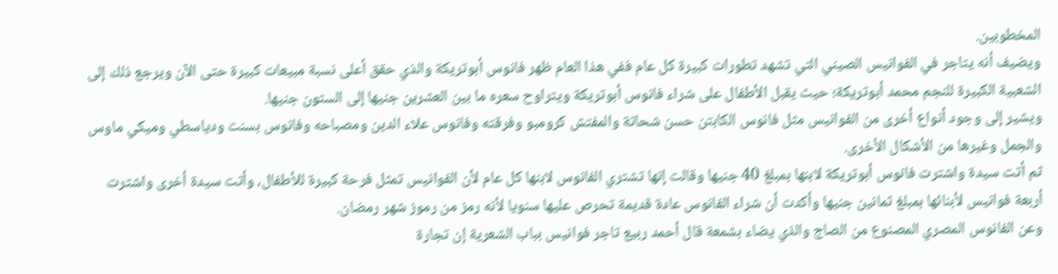المخطوبين.
ويضيف أنه يتاجر في الفوانيس الصيني التي تشهد تطورات كبيرة كل عام ففي هذا العام ظهر فانوس أبوتريكة والذي حقق أعلى نسبة مبيعات كبيرة حتى الآن ويرجع ذلك إلى الشعبية الكبيرة للنجم محمد أبوتريكة؛ حيث يقبل الأطفال على شراء فانوس أبوتريكة ويتراوح سعره ما بين العشرين جنيها إلى الستون جنيها.
ويشير إلى وجود أنواع أخرى من الفوانيس مثل فانوس الكابتن حسن شحاتة والمفتش كرومبو وفرقته وفانوس علاء الدين ومصباحه وفانوس بسنت ودياسطي وميكي ماوس والجمل وغيرها من الأشكال الأخرى.
ثم أتت سيدة واشترت فانوس أبوتريكة لابنها بمبلغ 40 جنيها وقالت إنها تشتري الفانوس لابنها كل عام لأن الفوانيس تمثل فرحة كبيرة للأطفال، وأتت سيدة أخرى واشترت أربعة فوانيس لأبنائها بمبلغ ثمانين جنيها وأكدت أن شراء الفانوس عادة قديمة تحرص عليها سنويا لأنه رمز من رموز شهر رمضان.
وعن الفانوس المصري المصنوع من الصاج والذي يضاء بشمعة قال أحمد ربيع تاجر فوانيس بباب الشعرية إن تجارة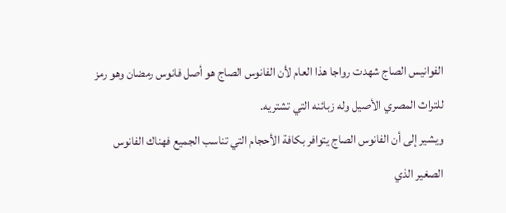الفوانيس الصاج شهدت رواجا هذا العام لأن الفانوس الصاج هو أصل فانوس رمضان وهو رمز للتراث المصري الأصيل وله زبائنه التي تشتريه.
ويشير إلى أن الفانوس الصاج يتوافر بكافة الأحجام التي تناسب الجميع فهناك الفانوس الصغير الذي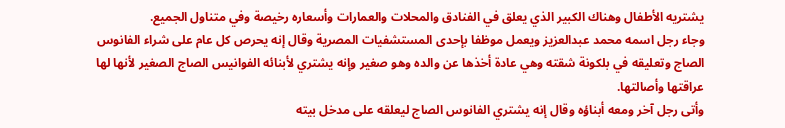يشتريه الأطفال وهناك الكبير الذي يعلق في الفنادق والمحلات والعمارات وأسعاره رخيصة وفي متناول الجميع.
وجاء رجل اسمه محمد عبدالعزيز ويعمل موظفا بإحدى المستشفيات المصرية وقال إنه يحرص كل عام على شراء الفانوس الصاج وتعليقه في بلكونة شقته وهي عادة أخذها عن والده وهو صغير وإنه يشتري لأبنائه الفوانيس الصاج الصغير لأنها لها عراقتها وأصالتها.
وأتى رجل آخر ومعه أبناؤه وقال إنه يشتري الفانوس الصاج ليعلقه على مدخل بيته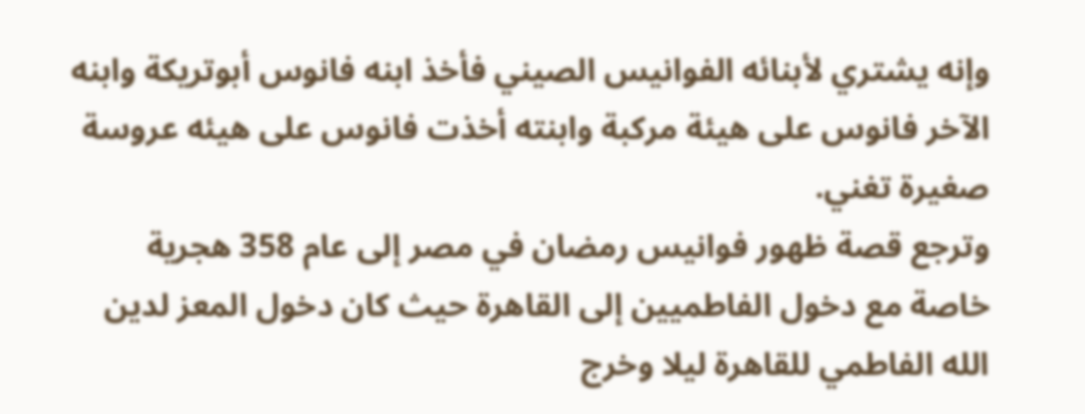وإنه يشتري لأبنائه الفوانيس الصيني فأخذ ابنه فانوس أبوتريكة وابنه الآخر فانوس على هيئة مركبة وابنته أخذت فانوس على هيئه عروسة صغيرة تغني.
وترجع قصة ظهور فوانيس رمضان في مصر إلى عام 358 هجرية خاصة مع دخول الفاطميين إلى القاهرة حيث كان دخول المعز لدين الله الفاطمي للقاهرة ليلا وخرج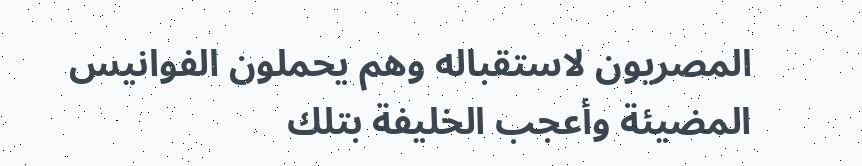المصريون لاستقباله وهم يحملون الفوانيس المضيئة وأعجب الخليفة بتلك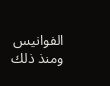الفوانيس ومنذ ذلك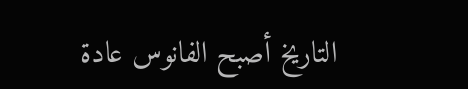التاريخ أصبح الفانوس عادة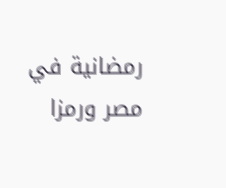رمضانية في مصر ورمزا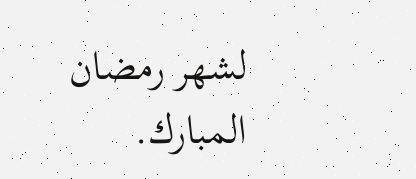لشهر رمضان المبارك.